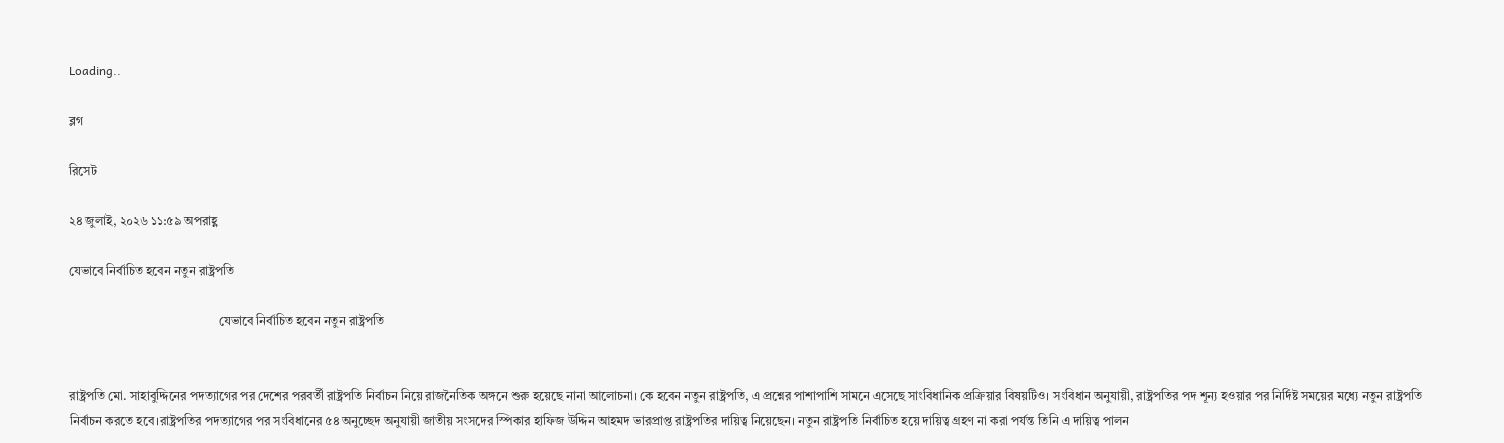Loading..

ব্লগ

রিসেট

২৪ জুলাই, ২০২৬ ১১:৫৯ অপরাহ্ণ

যেভাবে নির্বাচিত হবেন নতুন রাষ্ট্রপতি

                                                যেভাবে নির্বাচিত হবেন নতুন রাষ্ট্রপতি


রাষ্ট্রপতি মো. সাহাবুদ্দিনের পদত্যাগের পর দেশের পরবর্তী রাষ্ট্রপতি নির্বাচন নিয়ে রাজনৈতিক অঙ্গনে শুরু হয়েছে নানা আলোচনা। কে হবেন নতুন রাষ্ট্রপতি, এ প্রশ্নের পাশাপাশি সামনে এসেছে সাংবিধানিক প্রক্রিয়ার বিষয়টিও। সংবিধান অনুযায়ী, রাষ্ট্রপতির পদ শূন্য হওয়ার পর নির্দিষ্ট সময়ের মধ্যে নতুন রাষ্ট্রপতি নির্বাচন করতে হবে।রাষ্ট্রপতির পদত্যাগের পর সংবিধানের ৫৪ অনুচ্ছেদ অনুযায়ী জাতীয় সংসদের স্পিকার হাফিজ উদ্দিন আহমদ ভারপ্রাপ্ত রাষ্ট্রপতির দায়িত্ব নিয়েছেন। নতুন রাষ্ট্রপতি নির্বাচিত হয়ে দায়িত্ব গ্রহণ না করা পর্যন্ত তিনি এ দায়িত্ব পালন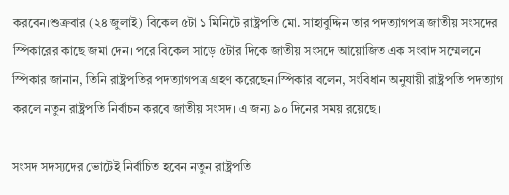করবেন।শুক্রবার (২৪ জুলাই) বিকেল ৫টা ১ মিনিটে রাষ্ট্রপতি মো. সাহাবুদ্দিন তার পদত্যাগপত্র জাতীয় সংসদের স্পিকারের কাছে জমা দেন। পরে বিকেল সাড়ে ৫টার দিকে জাতীয় সংসদে আয়োজিত এক সংবাদ সম্মেলনে স্পিকার জানান, তিনি রাষ্ট্রপতির পদত্যাগপত্র গ্রহণ করেছেন।স্পিকার বলেন, সংবিধান অনুযায়ী রাষ্ট্রপতি পদত্যাগ করলে নতুন রাষ্ট্রপতি নির্বাচন করবে জাতীয় সংসদ। এ জন্য ৯০ দিনের সময় রয়েছে।

সংসদ সদস্যদের ভোটেই নির্বাচিত হবেন নতুন রাষ্ট্রপতি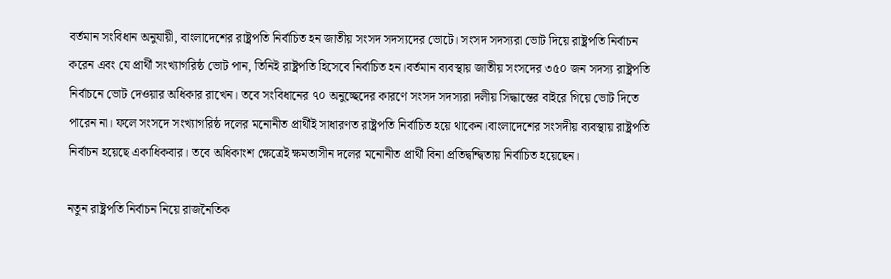বর্তমান সংবিধান অনুযায়ী, বাংলাদেশের রাষ্ট্রপতি নির্বাচিত হন জাতীয় সংসদ সদস্যদের ভোটে। সংসদ সদস্যরা ভোট দিয়ে রাষ্ট্রপতি নির্বাচন করেন এবং যে প্রার্থী সংখ্যাগরিষ্ঠ ভোট পান, তিনিই রাষ্ট্রপতি হিসেবে নির্বাচিত হন।বর্তমান ব্যবস্থায় জাতীয় সংসদের ৩৫০ জন সদস্য রাষ্ট্রপতি নির্বাচনে ভোট দেওয়ার অধিকার রাখেন। তবে সংবিধানের ৭০ অনুচ্ছেদের কারণে সংসদ সদস্যরা দলীয় সিদ্ধান্তের বাইরে গিয়ে ভোট দিতে পারেন না। ফলে সংসদে সংখ্যাগরিষ্ঠ দলের মনোনীত প্রার্থীই সাধারণত রাষ্ট্রপতি নির্বাচিত হয়ে থাকেন।বাংলাদেশের সংসদীয় ব্যবস্থায় রাষ্ট্রপতি নির্বাচন হয়েছে একাধিকবার। তবে অধিকাংশ ক্ষেত্রেই ক্ষমতাসীন দলের মনোনীত প্রার্থী বিনা প্রতিদ্বন্দ্বিতায় নির্বাচিত হয়েছেন।

নতুন রাষ্ট্রপতি নির্বাচন নিয়ে রাজনৈতিক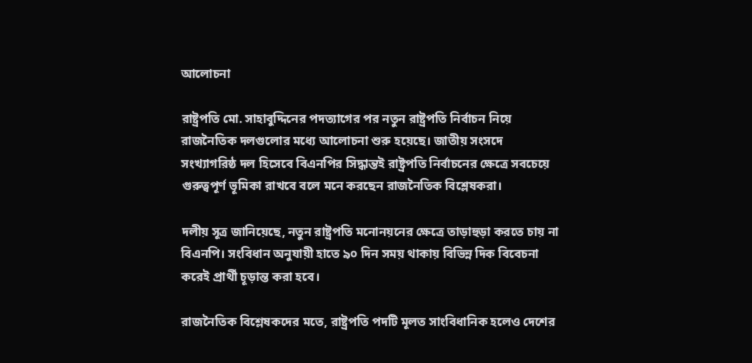আলোচনা

রাষ্ট্রপতি মো. সাহাবুদ্দিনের পদত্যাগের পর নতুন রাষ্ট্রপতি নির্বাচন নিয়ে রাজনৈতিক দলগুলোর মধ্যে আলোচনা শুরু হয়েছে। জাতীয় সংসদে সংখ্যাগরিষ্ঠ দল হিসেবে বিএনপির সিদ্ধান্তই রাষ্ট্রপতি নির্বাচনের ক্ষেত্রে সবচেয়ে গুরুত্বপূর্ণ ভূমিকা রাখবে বলে মনে করছেন রাজনৈতিক বিশ্লেষকরা।

দলীয় সূত্র জানিয়েছে, নতুন রাষ্ট্রপতি মনোনয়নের ক্ষেত্রে তাড়াহুড়া করতে চায় না বিএনপি। সংবিধান অনুযায়ী হাতে ৯০ দিন সময় থাকায় বিভিন্ন দিক বিবেচনা করেই প্রার্থী চূড়ান্ত করা হবে।

রাজনৈতিক বিশ্লেষকদের মতে, রাষ্ট্রপতি পদটি মূলত সাংবিধানিক হলেও দেশের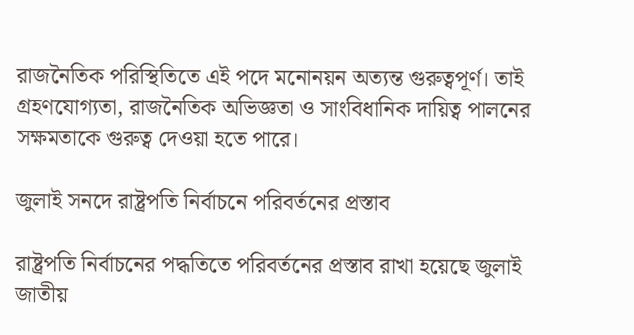রাজনৈতিক পরিস্থিতিতে এই পদে মনোনয়ন অত্যন্ত গুরুত্বপূর্ণ। তাই গ্রহণযোগ্যতা, রাজনৈতিক অভিজ্ঞতা ও সাংবিধানিক দায়িত্ব পালনের সক্ষমতাকে গুরুত্ব দেওয়া হতে পারে।

জুলাই সনদে রাষ্ট্রপতি নির্বাচনে পরিবর্তনের প্রস্তাব

রাষ্ট্রপতি নির্বাচনের পদ্ধতিতে পরিবর্তনের প্রস্তাব রাখা হয়েছে জুলাই জাতীয়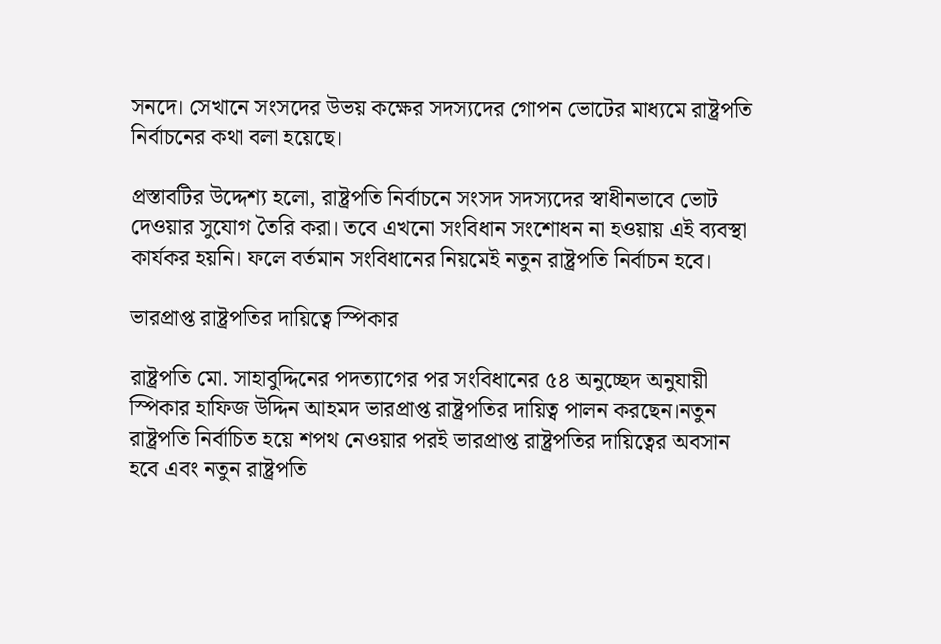সনদে। সেখানে সংসদের উভয় কক্ষের সদস্যদের গোপন ভোটের মাধ্যমে রাষ্ট্রপতি নির্বাচনের কথা বলা হয়েছে।

প্রস্তাবটির উদ্দেশ্য হলো, রাষ্ট্রপতি নির্বাচনে সংসদ সদস্যদের স্বাধীনভাবে ভোট দেওয়ার সুযোগ তৈরি করা। তবে এখনো সংবিধান সংশোধন না হওয়ায় এই ব্যবস্থা কার্যকর হয়নি। ফলে বর্তমান সংবিধানের নিয়মেই নতুন রাষ্ট্রপতি নির্বাচন হবে।

ভারপ্রাপ্ত রাষ্ট্রপতির দায়িত্বে স্পিকার

রাষ্ট্রপতি মো. সাহাবুদ্দিনের পদত্যাগের পর সংবিধানের ৫৪ অনুচ্ছেদ অনুযায়ী স্পিকার হাফিজ উদ্দিন আহমদ ভারপ্রাপ্ত রাষ্ট্রপতির দায়িত্ব পালন করছেন।নতুন রাষ্ট্রপতি নির্বাচিত হয়ে শপথ নেওয়ার পরই ভারপ্রাপ্ত রাষ্ট্রপতির দায়িত্বের অবসান হবে এবং নতুন রাষ্ট্রপতি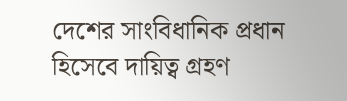দেশের সাংবিধানিক প্রধান হিসেবে দায়িত্ব গ্রহণ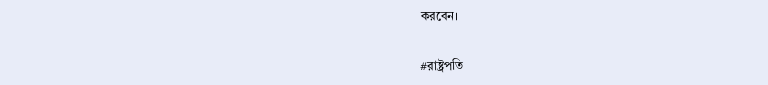করবেন।

#রাষ্ট্রপতি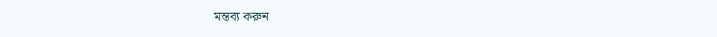মন্তব্য করুন